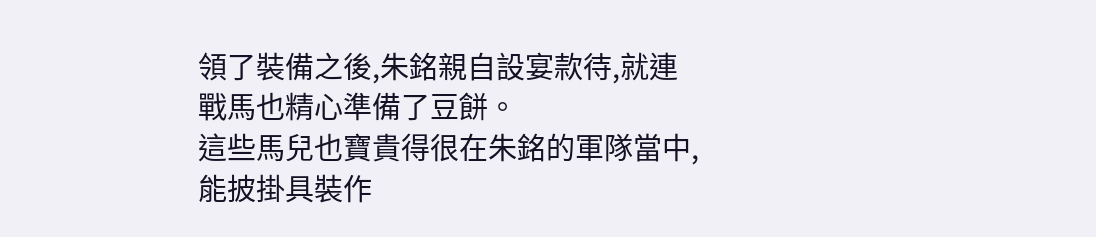領了裝備之後,朱銘親自設宴款待,就連戰馬也精心準備了豆餅。
這些馬兒也寶貴得很在朱銘的軍隊當中,能披掛具裝作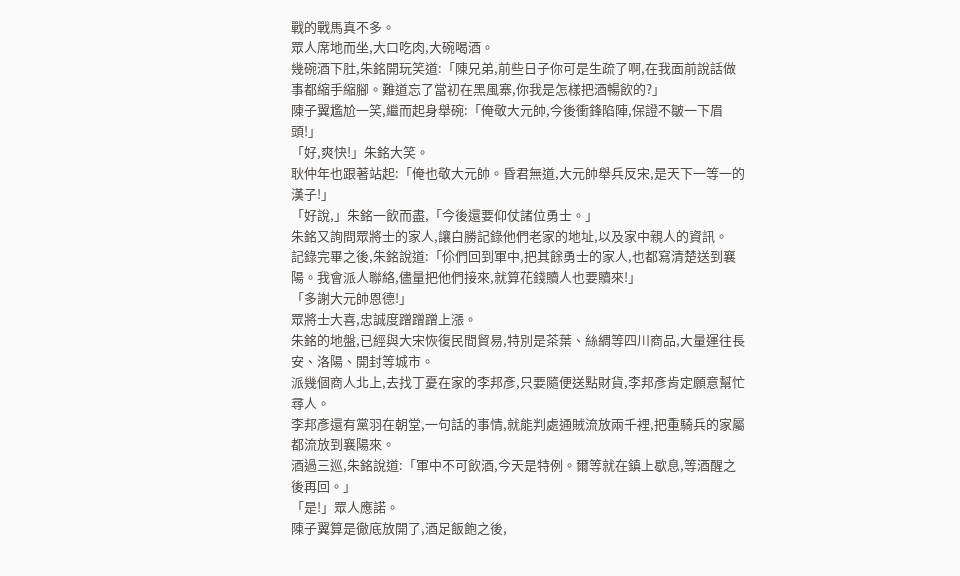戰的戰馬真不多。
眾人席地而坐,大口吃肉,大碗喝酒。
幾碗酒下肚,朱銘開玩笑道:「陳兄弟,前些日子你可是生疏了啊,在我面前說話做事都縮手縮腳。難道忘了當初在黑風寨,你我是怎樣把酒暢飲的?」
陳子翼尷尬一笑,繼而起身舉碗:「俺敬大元帥,今後衝鋒陷陣,保證不皺一下眉頭!」
「好,爽快!」朱銘大笑。
耿仲年也跟著站起:「俺也敬大元帥。昏君無道,大元帥舉兵反宋,是天下一等一的漢子!」
「好說,」朱銘一飲而盡,「今後還要仰仗諸位勇士。」
朱銘又詢問眾將士的家人,讓白勝記錄他們老家的地址,以及家中親人的資訊。
記錄完畢之後,朱銘說道:「伱們回到軍中,把其餘勇士的家人,也都寫清楚送到襄陽。我會派人聯絡,儘量把他們接來,就算花錢贖人也要贖來!」
「多謝大元帥恩德!」
眾將士大喜,忠誠度蹭蹭蹭上漲。
朱銘的地盤,已經與大宋恢復民間貿易,特別是茶葉、絲綢等四川商品,大量運往長安、洛陽、開封等城市。
派幾個商人北上,去找丁憂在家的李邦彥,只要隨便送點財貨,李邦彥肯定願意幫忙尋人。
李邦彥還有黨羽在朝堂,一句話的事情,就能判處通賊流放兩千裡,把重騎兵的家屬都流放到襄陽來。
酒過三巡,朱銘說道:「軍中不可飲酒,今天是特例。爾等就在鎮上歇息,等酒醒之後再回。」
「是!」眾人應諾。
陳子翼算是徹底放開了,酒足飯飽之後,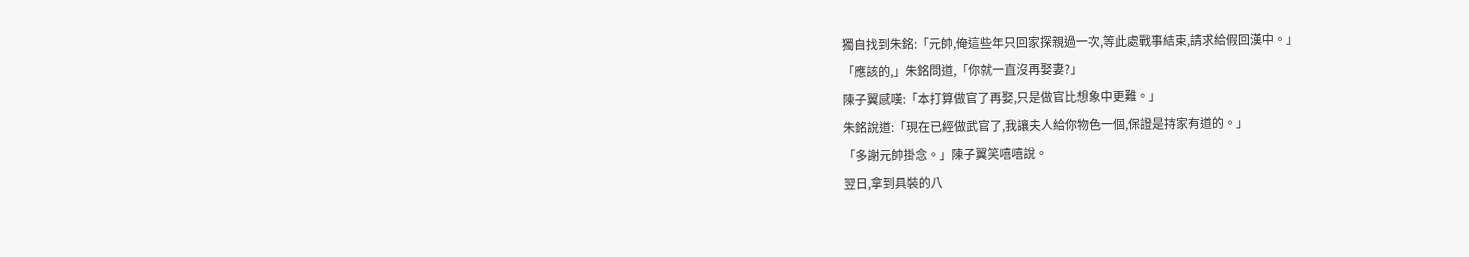獨自找到朱銘:「元帥,俺這些年只回家探親過一次,等此處戰事結束,請求給假回漢中。」
「應該的,」朱銘問道,「你就一直沒再娶妻?」
陳子翼感嘆:「本打算做官了再娶,只是做官比想象中更難。」
朱銘說道:「現在已經做武官了,我讓夫人給你物色一個,保證是持家有道的。」
「多謝元帥掛念。」陳子翼笑嘻嘻說。
翌日,拿到具裝的八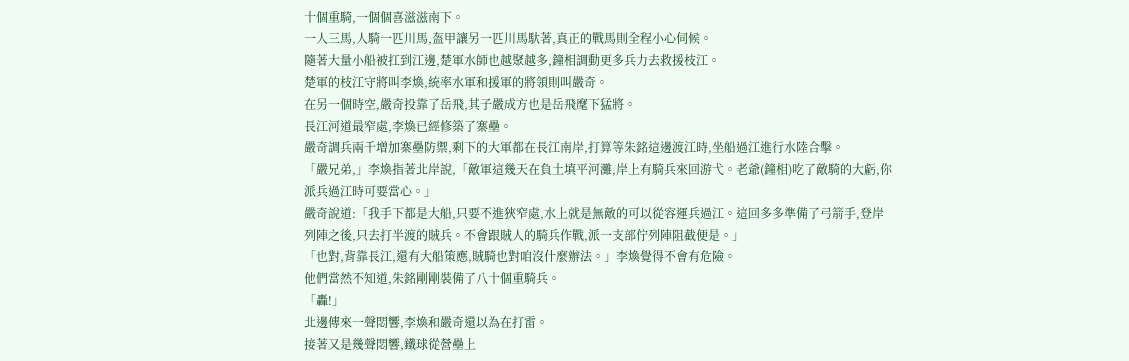十個重騎,一個個喜滋滋南下。
一人三馬,人騎一匹川馬,盔甲讓另一匹川馬馱著,真正的戰馬則全程小心伺候。
隨著大量小船被扛到江邊,楚軍水師也越聚越多,鐘相調動更多兵力去救援枝江。
楚軍的枝江守將叫李煥,統率水軍和援軍的將領則叫嚴奇。
在另一個時空,嚴奇投靠了岳飛,其子嚴成方也是岳飛麾下猛將。
長江河道最窄處,李煥已經修築了寨壘。
嚴奇調兵兩千增加寨壘防禦,剩下的大軍都在長江南岸,打算等朱銘這邊渡江時,坐船過江進行水陸合擊。
「嚴兄弟,」李煥指著北岸說,「敵軍這幾天在負土填平河灘,岸上有騎兵來回游弋。老爺(鐘相)吃了敵騎的大虧,你派兵過江時可要當心。」
嚴奇說道:「我手下都是大船,只要不進狹窄處,水上就是無敵的可以從容運兵過江。這回多多準備了弓箭手,登岸列陣之後,只去打半渡的賊兵。不會跟賊人的騎兵作戰,派一支部佇列陣阻截便是。」
「也對,背靠長江,還有大船策應,賊騎也對咱沒什麼辦法。」李煥覺得不會有危險。
他們當然不知道,朱銘剛剛裝備了八十個重騎兵。
「轟!」
北邊傳來一聲悶響,李煥和嚴奇還以為在打雷。
接著又是幾聲悶響,鐵球從營壘上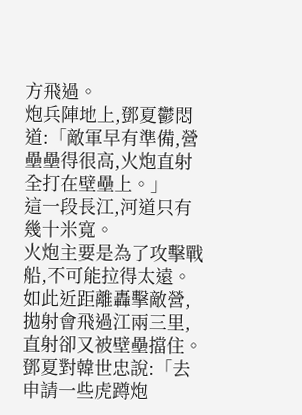方飛過。
炮兵陣地上,鄧夏鬱悶道:「敵軍早有準備,營壘壘得很高,火炮直射全打在壁壘上。」
這一段長江,河道只有幾十米寬。
火炮主要是為了攻擊戰船,不可能拉得太遠。如此近距離轟擊敵營,拋射會飛過江兩三里,直射卻又被壁壘擋住。
鄧夏對韓世忠說:「去申請一些虎蹲炮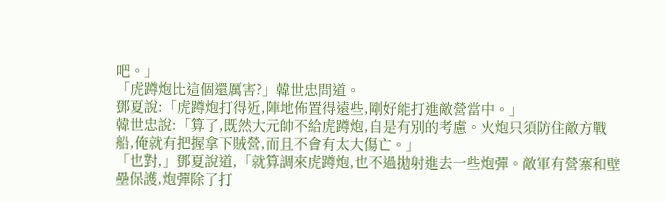吧。」
「虎蹲炮比這個還厲害?」韓世忠問道。
鄧夏說:「虎蹲炮打得近,陣地佈置得遠些,剛好能打進敵營當中。」
韓世忠說:「算了,既然大元帥不給虎蹲炮,自是有別的考慮。火炮只須防住敵方戰船,俺就有把握拿下賊營,而且不會有太大傷亡。」
「也對,」鄧夏說道,「就算調來虎蹲炮,也不過拋射進去一些炮彈。敵軍有營寨和壁壘保護,炮彈除了打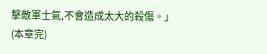擊敵軍士氣,不會造成太大的殺傷。」
(本章完)